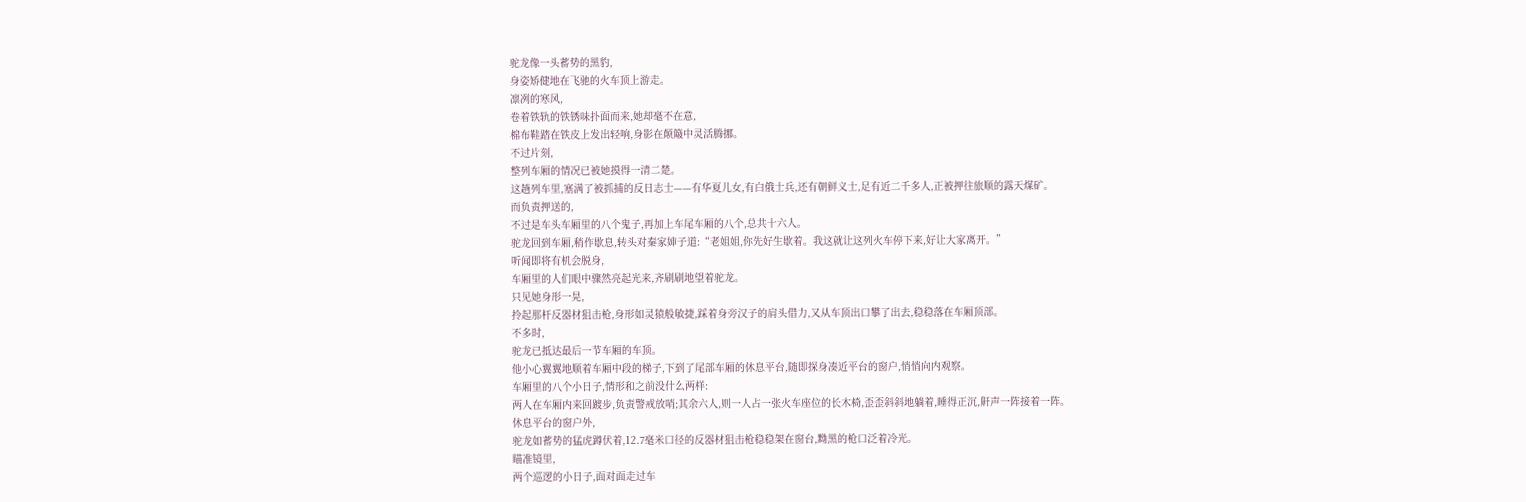驼龙像一头蓄势的黑豹,
身姿矫健地在飞驰的火车顶上游走。
凛冽的寒风,
卷着铁轨的铁锈味扑面而来,她却毫不在意,
棉布鞋踏在铁皮上发出轻响,身影在颠簸中灵活腾挪。
不过片刻,
整列车厢的情况已被她摸得一清二楚。
这趟列车里,塞满了被抓捕的反日志士——有华夏儿女,有白俄士兵,还有朝鲜义士,足有近二千多人,正被押往旅顺的露天煤矿。
而负责押送的,
不过是车头车厢里的八个鬼子,再加上车尾车厢的八个,总共十六人。
驼龙回到车厢,稍作歇息,转头对秦家婶子道:“老姐姐,你先好生歇着。我这就让这列火车停下来,好让大家离开。”
听闻即将有机会脱身,
车厢里的人们眼中骤然亮起光来,齐刷刷地望着驼龙。
只见她身形一晃,
拎起那杆反器材狙击枪,身形如灵猿般敏捷,踩着身旁汉子的肩头借力,又从车顶出口攀了出去,稳稳落在车厢顶部。
不多时,
驼龙已抵达最后一节车厢的车顶。
他小心翼翼地顺着车厢中段的梯子,下到了尾部车厢的休息平台,随即探身凑近平台的窗户,悄悄向内观察。
车厢里的八个小日子,情形和之前没什么两样:
两人在车厢内来回踱步,负责警戒放哨;其余六人,则一人占一张火车座位的长木椅,歪歪斜斜地躺着,睡得正沉,鼾声一阵接着一阵。
休息平台的窗户外,
驼龙如蓄势的猛虎蹲伏着,12.7毫米口径的反器材狙击枪稳稳架在窗台,黝黑的枪口泛着冷光。
瞄准镜里,
两个巡逻的小日子,面对面走过车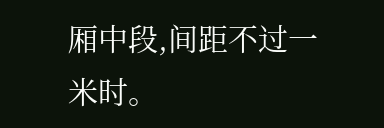厢中段,间距不过一米时。